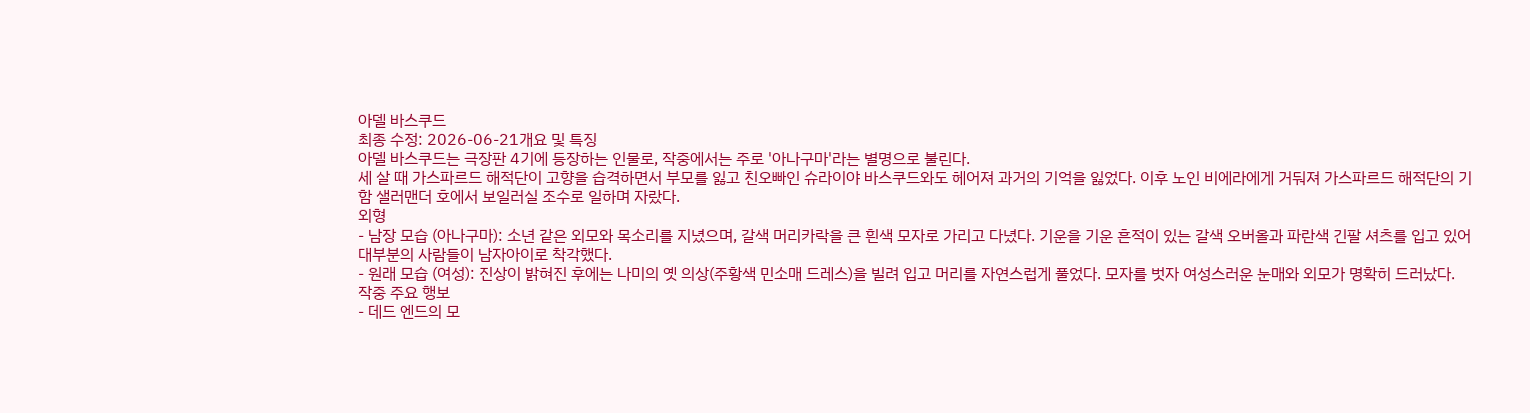아델 바스쿠드
최종 수정: 2026-06-21개요 및 특징
아델 바스쿠드는 극장판 4기에 등장하는 인물로, 작중에서는 주로 '아나구마'라는 별명으로 불린다.
세 살 때 가스파르드 해적단이 고향을 습격하면서 부모를 잃고 친오빠인 슈라이야 바스쿠드와도 헤어져 과거의 기억을 잃었다. 이후 노인 비에라에게 거둬져 가스파르드 해적단의 기함 샐러맨더 호에서 보일러실 조수로 일하며 자랐다.
외형
- 남장 모습 (아나구마): 소년 같은 외모와 목소리를 지녔으며, 갈색 머리카락을 큰 흰색 모자로 가리고 다녔다. 기운을 기운 흔적이 있는 갈색 오버올과 파란색 긴팔 셔츠를 입고 있어 대부분의 사람들이 남자아이로 착각했다.
- 원래 모습 (여성): 진상이 밝혀진 후에는 나미의 옛 의상(주황색 민소매 드레스)을 빌려 입고 머리를 자연스럽게 풀었다. 모자를 벗자 여성스러운 눈매와 외모가 명확히 드러났다.
작중 주요 행보
- 데드 엔드의 모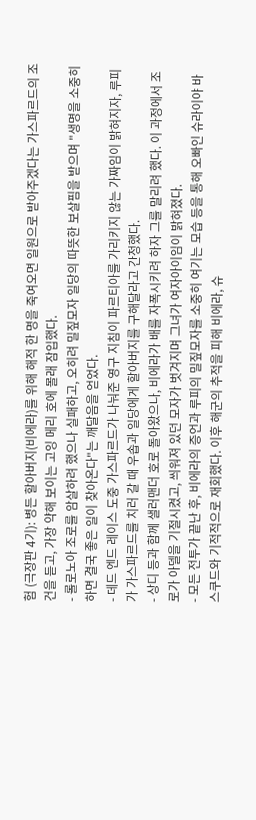험 (극장판 4기): 병든 할아버지(비에라)를 위해 해적 한 명을 죽여오면 일원으로 받아주겠다는 가스파르드의 조건을 듣고, 가장 약해 보이는 고잉 메리 호에 몰래 잠입했다.
- 롤로노아 조로를 암살하려 했으나 실패하고, 오히려 밀짚모자 일당의 따뜻한 보살핌을 받으며 "생명을 소중히 하면 결국 좋은 일이 찾아온다"는 깨달음을 얻었다.
- 데드 엔드 레이스 도중 가스파르드가 나눠준 영구 지침이 파르티아를 가리키지 않는 가짜임이 밝혀지자, 루피가 가스파르드를 치러 갈 때 우솝과 일당에게 할아버지를 구해달라고 간청했다.
- 상디 등과 함께 샐러맨더 호로 돌아왔으나, 비에라가 배를 자폭시키려 하자 그를 말리려 했다. 이 과정에서 조로가 아델을 기절시켰고, 씌워져 있던 모자가 벗겨지며 그녀가 여자아이임이 밝혀졌다.
- 모든 전투가 끝난 후, 비에라의 증언과 루피의 밀짚모자를 소중히 여기는 모습 등을 통해 오빠인 슈라이야 바스쿠드와 기적적으로 재회했다. 이후 해군의 추적을 피해 비에라, 슈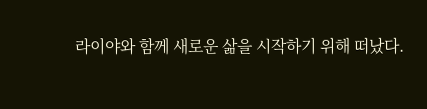라이야와 함께 새로운 삶을 시작하기 위해 떠났다.